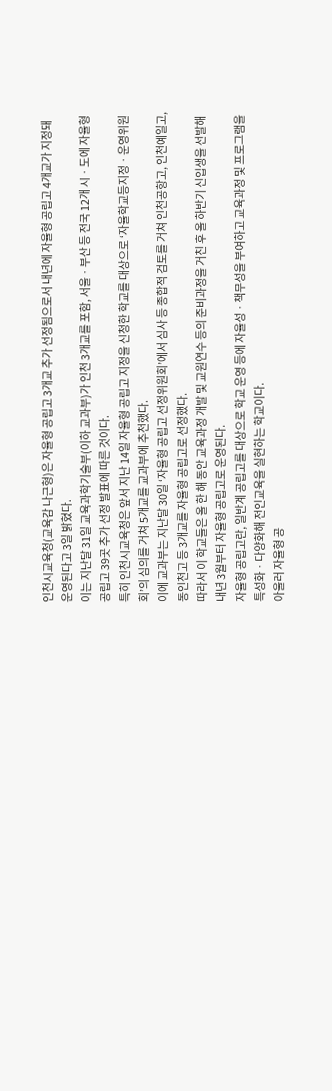인천시교육청(교육감 나근형)은 자율형 공립고 3개교 추가 선정됨으로서 내년에 자율형 공립고 4개교가 지정돼 운영된다고 3일 밝혔다.
이는 지난달 31일 교육과학기술부(이하 교과부)가 인천 3개교를 포함, 서울ㆍ부산 등 전국 12개 시ㆍ도에 자율형 공립고 39곳 추가 선정 발표에 따른 것이다.
특히 인천시교육청은 앞서 지난 14일 자율형 공립고 지정을 신청한 학교를 대상으로 ‘자율학교등지정ㆍ운영위원회’의 심의를 거쳐 5개교를 교과부에 추천했다.
이에 교과부는 지난달 30일 ‘자율형 공립고 선정위원회’에서 심사 등 종합적 검토를 거쳐 인천공항고, 인천예일고, 동인천고 등 3개교를 자율형 공립고로 선정했다.
따라서 이 학교들은 올 한 해 동안 교육과정 개발 및 교원연수 등의 준비과정을 거친 후 올 하반기 신입생을 선발해 내년 3월부터 자율형 공립고로 운영된다.
자율형 공립고란, 일반계 공립고를 대상으로 학교 운영 등에 자율성ㆍ책무성을 부여하고 교육과정 및 프로그램을 특성화ㆍ다양화해 전인교육을 실현하는 학교이다.
아울러 자율형 공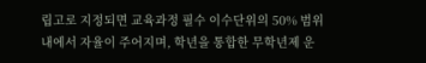립고로 지정되면 교육과정 필수 이수단위의 50% 범위내에서 자율이 주어지며, 학년을 통합한 무학년제 운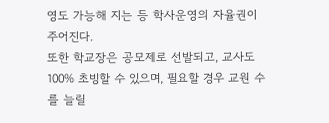영도 가능해 지는 등 학사운영의 자율권이 주어진다.
또한 학교장은 공모제로 선발되고, 교사도 100% 초빙할 수 있으며, 필요할 경우 교원 수를 늘릴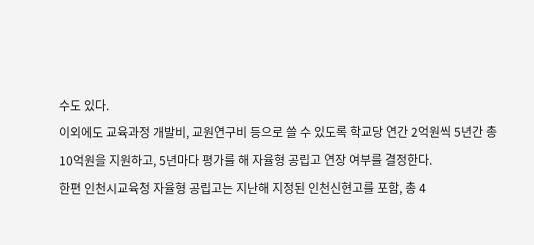수도 있다.
이외에도 교육과정 개발비, 교원연구비 등으로 쓸 수 있도록 학교당 연간 2억원씩 5년간 총 10억원을 지원하고, 5년마다 평가를 해 자율형 공립고 연장 여부를 결정한다.
한편 인천시교육청 자율형 공립고는 지난해 지정된 인천신현고를 포함, 총 4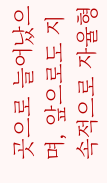곳으로 늘어났으며, 앞으로도 지속적으로 자율형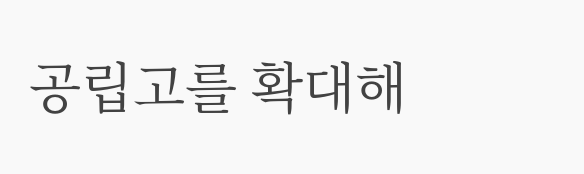공립고를 확대해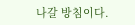나갈 방침이다.